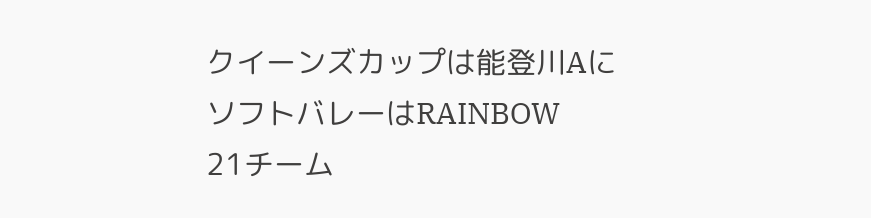クイーンズカップは能登川Aに
ソフトバレーはRAINBOW
21チーム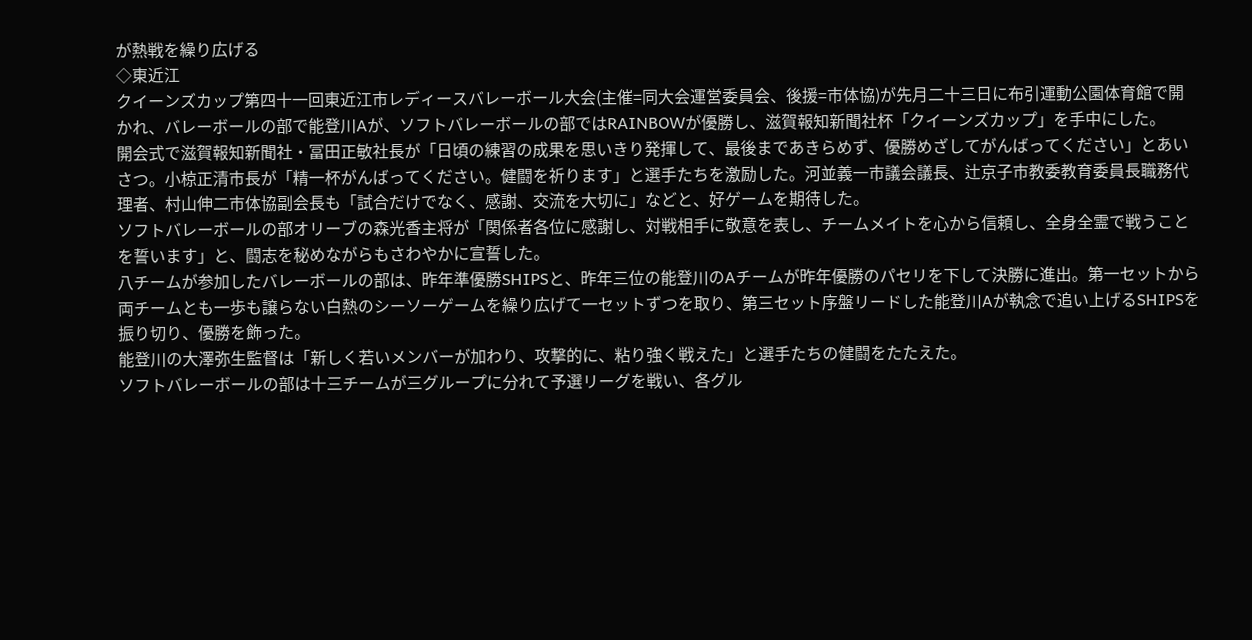が熱戦を繰り広げる
◇東近江
クイーンズカップ第四十一回東近江市レディースバレーボール大会(主催=同大会運営委員会、後援=市体協)が先月二十三日に布引運動公園体育館で開かれ、バレーボールの部で能登川Aが、ソフトバレーボールの部ではRAINBOWが優勝し、滋賀報知新聞社杯「クイーンズカップ」を手中にした。
開会式で滋賀報知新聞社・冨田正敏社長が「日頃の練習の成果を思いきり発揮して、最後まであきらめず、優勝めざしてがんばってください」とあいさつ。小椋正清市長が「精一杯がんばってください。健闘を祈ります」と選手たちを激励した。河並義一市議会議長、辻京子市教委教育委員長職務代理者、村山伸二市体協副会長も「試合だけでなく、感謝、交流を大切に」などと、好ゲームを期待した。
ソフトバレーボールの部オリーブの森光香主将が「関係者各位に感謝し、対戦相手に敬意を表し、チームメイトを心から信頼し、全身全霊で戦うことを誓います」と、闘志を秘めながらもさわやかに宣誓した。
八チームが参加したバレーボールの部は、昨年準優勝SHIPSと、昨年三位の能登川のAチームが昨年優勝のパセリを下して決勝に進出。第一セットから両チームとも一歩も譲らない白熱のシーソーゲームを繰り広げて一セットずつを取り、第三セット序盤リードした能登川Aが執念で追い上げるSHIPSを振り切り、優勝を飾った。
能登川の大澤弥生監督は「新しく若いメンバーが加わり、攻撃的に、粘り強く戦えた」と選手たちの健闘をたたえた。
ソフトバレーボールの部は十三チームが三グループに分れて予選リーグを戦い、各グル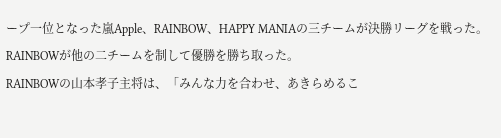ープ一位となった嵐Apple、RAINBOW、HAPPY MANIAの三チームが決勝リーグを戦った。RAINBOWが他の二チームを制して優勝を勝ち取った。
RAINBOWの山本孝子主将は、「みんな力を合わせ、あきらめるこ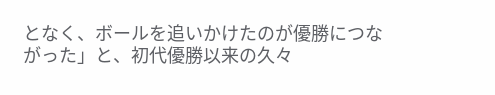となく、ボールを追いかけたのが優勝につながった」と、初代優勝以来の久々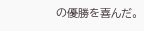の優勝を喜んだ。